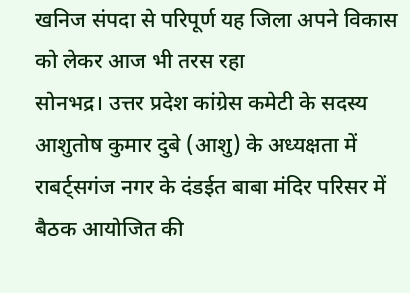खनिज संपदा से परिपूर्ण यह जिला अपने विकास को लेकर आज भी तरस रहा
सोनभद्र। उत्तर प्रदेश कांग्रेस कमेटी के सदस्य आशुतोष कुमार दुबे (आशु) के अध्यक्षता में राबर्ट्सगंज नगर के दंडईत बाबा मंदिर परिसर में बैठक आयोजित की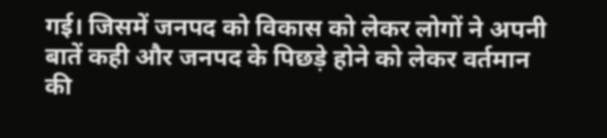गई। जिसमें जनपद को विकास को लेकर लोगों ने अपनी बातें कही और जनपद के पिछड़े होने को लेकर वर्तमान की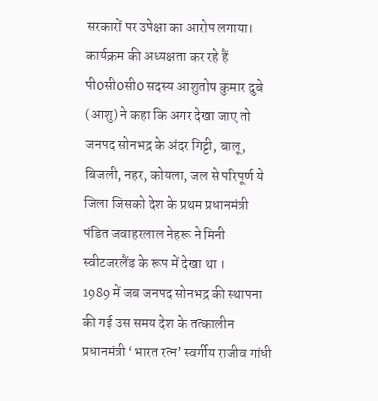सरकारों पर उपेक्षा का आरोप लगाया। कार्यक्रम की अध्यक्षता कर रहे हैं पी0सी0सी0 सदस्य आशुतोष कुमार दुबे (आशु) ने कहा कि अगर देखा जाए तो जनपद सोनभद्र के अंदर गिट्टी, बालू, बिजली, नहर, कोयला, जल से परिपूर्ण ये जिला जिसको देश के प्रथम प्रधानमंत्री पंडित जवाहरलाल नेहरू ने मिनी स्वीटजरलैंड के रूप में देखा था ।
1989 में जब जनपद सोनभद्र की स्थापना की गई उस समय देश के तत्कालीन प्रधानमंत्री ‘भारत रत्न’ स्वर्गीय राजीव गांधी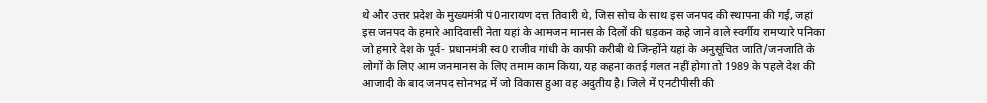थे और उत्तर प्रदेश के मुख्यमंत्री पं0नारायण दत्त तिवारी थे, जिस सोच के साथ इस जनपद की स्थापना की गई, जहां इस जनपद के हमारे आदिवासी नेता यहां के आमजन मानस के दिलों की धड़कन कहे जाने वाले स्वर्गीय रामप्यारे पनिका जो हमारे देश के पूर्व- प्रधानमंत्री स्व0 राजीव गांधी के काफी करीबी थे जिन्होंने यहां के अनुसूचित जाति/जनजाति के लोगों के लिए आम जनमानस के लिए तमाम काम किया, यह कहना कतई गलत नहीं होगा तो 1989 के पहले देश की आजादी के बाद जनपद सोनभद्र में जो विकास हुआ वह अदुतीय है। जिले में एनटीपीसी की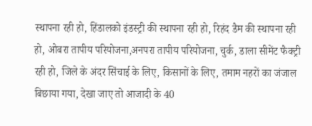स्थापना रही हो, हिंडालको इंडस्ट्री की स्थापना रही हो, रिहंद डैम की स्थापना रही हो, ओबरा तापीय परियोजना,अनपरा तापीय परियोजना, चुर्क, डाला सीमेंट फैक्ट्री रही हो, जिले के अंदर सिंचाई के लिए, किसानों के लिए, तमाम नहरों का जंजाल बिछाया गया, देखा जाए तो आजादी के 40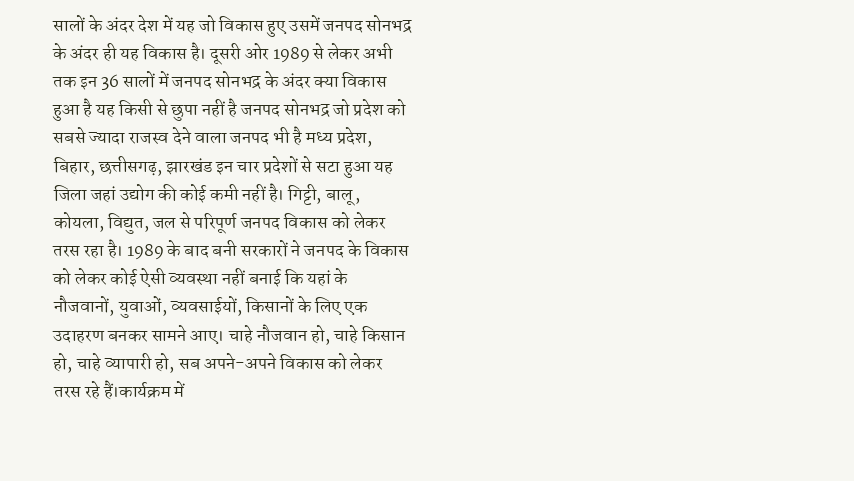सालों के अंदर देश में यह जो विकास हुए उसमें जनपद सोनभद्र के अंदर ही यह विकास है। दूसरी ओर 1989 से लेकर अभी तक इन 36 सालों में जनपद सोनभद्र के अंदर क्या विकास हुआ है यह किसी से छुपा नहीं है जनपद सोनभद्र जो प्रदेश को सबसे ज्यादा राजस्व देने वाला जनपद भी है मध्य प्रदेश, बिहार, छत्तीसगढ़, झारखंड इन चार प्रदेशों से सटा हुआ यह जिला जहां उद्योग की कोई कमी नहीं है। गिट्टी, बालू, कोयला, विद्युत, जल से परिपूर्ण जनपद विकास को लेकर तरस रहा है। 1989 के बाद बनी सरकारों ने जनपद के विकास को लेकर कोई ऐसी व्यवस्था नहीं बनाई कि यहां के नौजवानों, युवाओं, व्यवसाईयों, किसानों के लिए एक उदाहरण बनकर सामने आए। चाहे नौजवान हो, चाहे किसान हो, चाहे व्यापारी हो, सब अपने-अपने विकास को लेकर तरस रहे हैं।कार्यक्रम में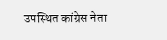उपस्थित कांग्रेस नेता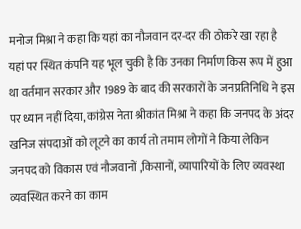मनोज मिश्रा ने कहा कि यहां का नौजवान दर-दर की ठोकरे खा रहा है यहां पर स्थित कंपनि यह भूल चुकी है कि उनका निर्माण किस रूप में हुआ था वर्तमान सरकार और 1989 के बाद की सरकारों के जनप्रतिनिधि ने इस पर ध्यान नहीं दिया, कांग्रेस नेता श्रीकांत मिश्रा ने कहा कि जनपद के अंदर खनिज संपदाओं को लूटने का कार्य तो तमाम लोगों ने किया लेकिन जनपद को विकास एवं नौजवानों ,किसानों, व्यापारियों के लिए व्यवस्था व्यवस्थित करने का काम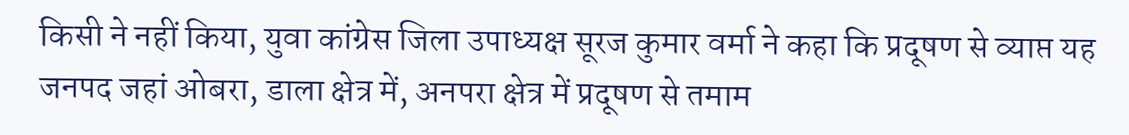किसी ने नहीं किया, युवा कांग्रेस जिला उपाध्यक्ष सूरज कुमार वर्मा ने कहा कि प्रदूषण से व्याप्त यह जनपद जहां ओबरा, डाला क्षेत्र में, अनपरा क्षेत्र में प्रदूषण से तमाम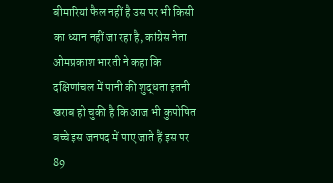बीमारियां फैल नहीं है उस पर भी किसी का ध्यान नहीं जा रहा है, कांग्रेस नेता ओमप्रकाश भारती ने कहा कि दक्षिणांचल में पानी की शुद्धता इतनी खराब हो चुकी है कि आज भी कुपोषित बच्चे इस जनपद में पाए जाते हैं इस पर 89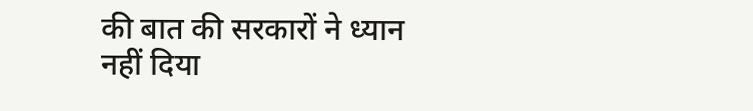की बात की सरकारों ने ध्यान नहीं दिया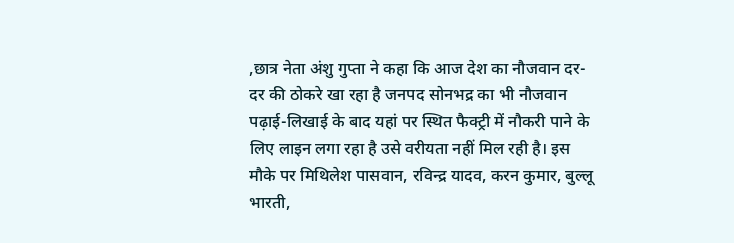,छात्र नेता अंशु गुप्ता ने कहा कि आज देश का नौजवान दर-दर की ठोकरे खा रहा है जनपद सोनभद्र का भी नौजवान पढ़ाई-लिखाई के बाद यहां पर स्थित फैक्ट्री में नौकरी पाने के लिए लाइन लगा रहा है उसे वरीयता नहीं मिल रही है। इस मौके पर मिथिलेश पासवान, रविन्द्र यादव, करन कुमार, बुल्लू भारती,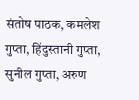संतोष पाठक, कमलेश गुप्ता, हिंदुस्तानी गुप्ता, सुनील गुप्ता, अरुण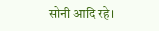सोनी आदि रहे।